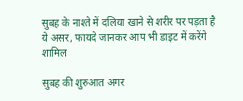सुबह के नाश्ते में दलिया खाने से शरीर पर पड़ता है ये असर, फायदे जानकर आप भी डाइट में करेंगे शामिल

सुबह की शुरुआत अगर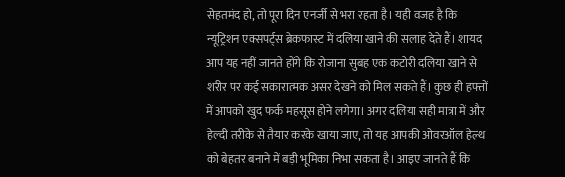सेहतमंद हो, तो पूरा दिन एनर्जी से भरा रहता है। यही वजह है कि न्यूट्रिशन एक्सपर्ट्स ब्रेकफास्ट में दलिया खाने की सलाह देते हैं। शायद आप यह नहीं जानते होंगे कि रोजाना सुबह एक कटोरी दलिया खाने से शरीर पर कई सकारात्मक असर देखने को मिल सकते हैं। कुछ ही हफ्तों में आपको खुद फर्क महसूस होने लगेगा। अगर दलिया सही मात्रा में और हेल्दी तरीके से तैयार करके खाया जाए, तो यह आपकी ओवरऑल हेल्थ को बेहतर बनाने में बड़ी भूमिका निभा सकता है। आइए जानते हैं कि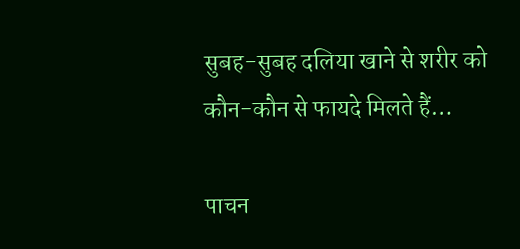सुबह-सुबह दलिया खाने से शरीर को कौन-कौन से फायदे मिलते हैं…

पाचन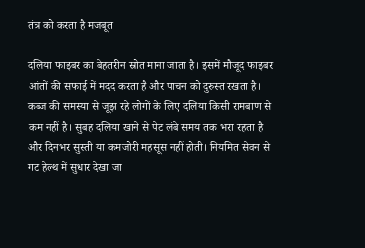तंत्र को करता है मजबूत

दलिया फाइबर का बेहतरीन स्रोत माना जाता है। इसमें मौजूद फाइबर आंतों की सफाई में मदद करता है और पाचन को दुरुस्त रखता है। कब्ज की समस्या से जूझ रहे लोगों के लिए दलिया किसी रामबाण से कम नहीं है। सुबह दलिया खाने से पेट लंबे समय तक भरा रहता है और दिनभर सुस्ती या कमजोरी महसूस नहीं होती। नियमित सेवन से गट हेल्थ में सुधार देखा जा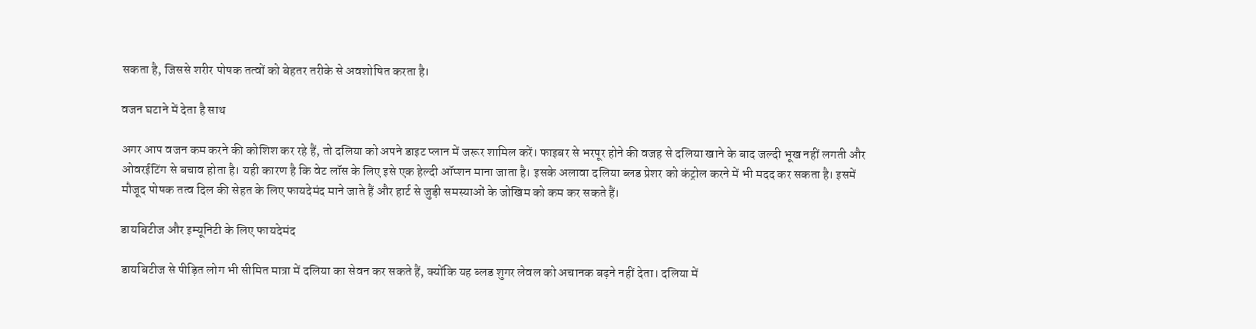सकता है, जिससे शरीर पोषक तत्वों को बेहतर तरीके से अवशोषित करता है।

वजन घटाने में देता है साथ

अगर आप वजन कम करने की कोशिश कर रहे हैं, तो दलिया को अपने डाइट प्लान में जरूर शामिल करें। फाइबर से भरपूर होने की वजह से दलिया खाने के बाद जल्दी भूख नहीं लगती और ओवरईटिंग से बचाव होता है। यही कारण है कि वेट लॉस के लिए इसे एक हेल्दी ऑप्शन माना जाता है। इसके अलावा दलिया ब्लड प्रेशर को कंट्रोल करने में भी मदद कर सकता है। इसमें मौजूद पोषक तत्व दिल की सेहत के लिए फायदेमंद माने जाते हैं और हार्ट से जुड़ी समस्याओं के जोखिम को कम कर सकते हैं।

डायबिटीज और इम्यूनिटी के लिए फायदेमंद

डायबिटीज से पीड़ित लोग भी सीमित मात्रा में दलिया का सेवन कर सकते हैं, क्योंकि यह ब्लड शुगर लेवल को अचानक बढ़ने नहीं देता। दलिया में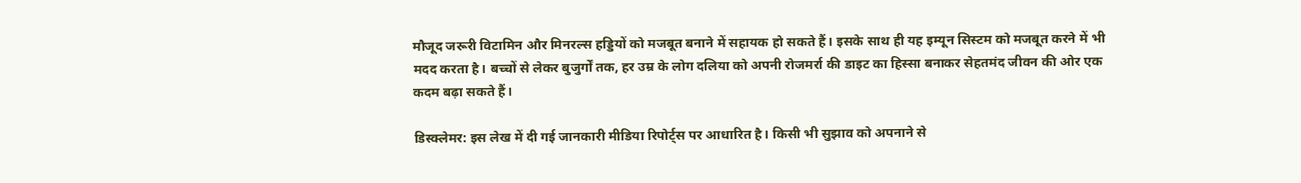मौजूद जरूरी विटामिन और मिनरल्स हड्डियों को मजबूत बनाने में सहायक हो सकते हैं। इसके साथ ही यह इम्यून सिस्टम को मजबूत करने में भी मदद करता है। बच्चों से लेकर बुजुर्गों तक, हर उम्र के लोग दलिया को अपनी रोजमर्रा की डाइट का हिस्सा बनाकर सेहतमंद जीवन की ओर एक कदम बढ़ा सकते हैं।

डिस्क्लेमर: इस लेख में दी गई जानकारी मीडिया रिपोर्ट्स पर आधारित है। किसी भी सुझाव को अपनाने से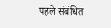पहले संबंधित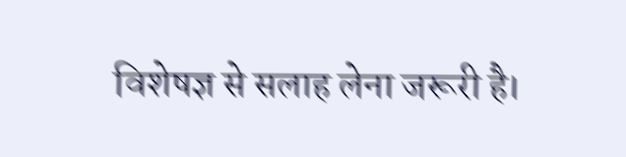विशेषज्ञ से सलाह लेना जरूरी है।